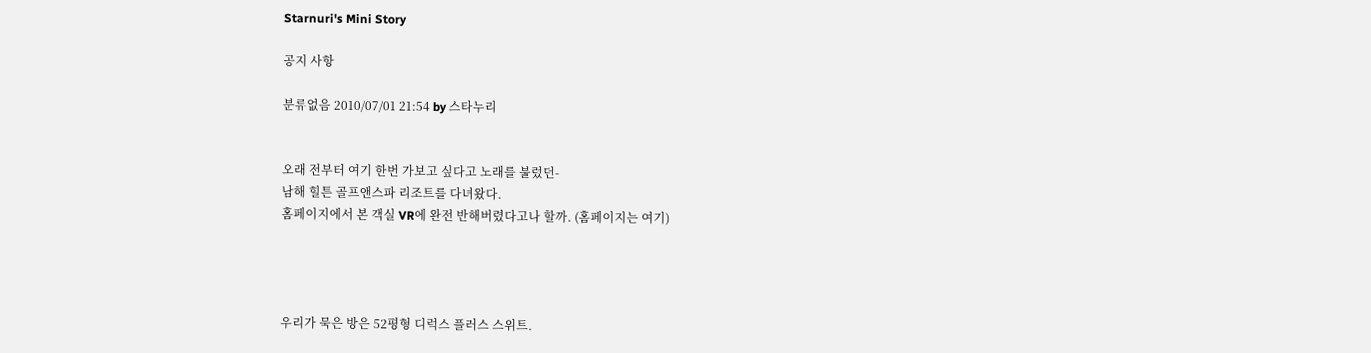Starnuri's Mini Story

공지 사항

분류없음 2010/07/01 21:54 by 스타누리


오래 전부터 여기 한번 가보고 싶다고 노래를 불렀던-
남해 힐튼 골프앤스파 리조트를 다녀왔다.
홈페이지에서 본 객실 VR에 완전 반해버렸다고나 할까. (홈페이지는 여기)




우리가 묵은 방은 52평형 디럭스 플러스 스위트.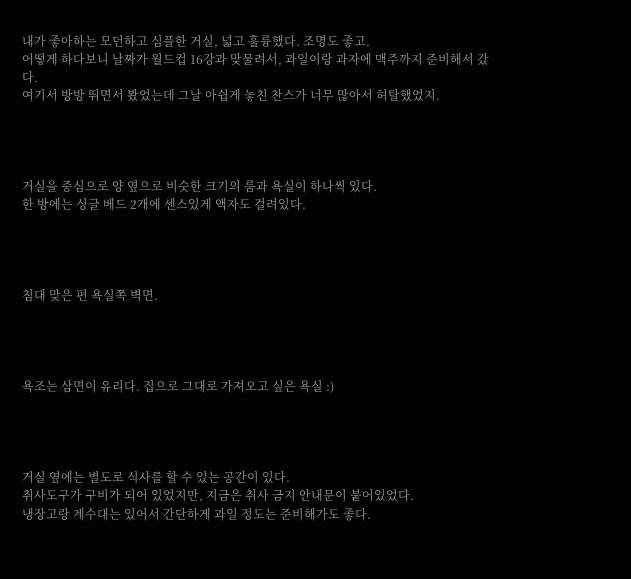내가 좋아하는 모던하고 심플한 거실, 넓고 훌륭했다. 조명도 좋고.
어떻게 하다보니 날짜가 월드컵 16강과 맞물려서, 과일이랑 과자에 맥주까지 준비해서 갔다.
여기서 방방 뛰면서 봤었는데 그날 아쉽게 놓친 찬스가 너무 많아서 허탈했었지.




거실을 중심으로 양 옆으로 비슷한 크기의 룸과 욕실이 하나씩 있다.
한 방에는 싱글 베드 2개에 센스있게 액자도 걸려있다.




침대 맞은 편 욕실쪽 벽면.




욕조는 삼면이 유리다. 집으로 그대로 가져오고 싶은 욕실 :)




거실 옆에는 별도로 식사를 할 수 있는 공간이 있다.
취사도구가 구비가 되어 있었지만, 지금은 취사 금지 안내문이 붙어있었다.
냉장고랑 계수대는 있어서 간단하게 과일 정도는 준비해가도 좋다.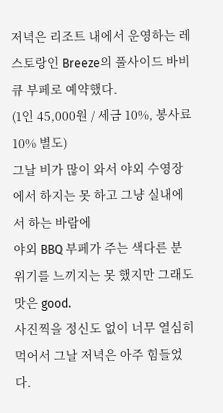저녁은 리조트 내에서 운영하는 레스토랑인 Breeze의 풀사이드 바비큐 부페로 예약했다.
(1인 45,000원 / 세금 10%, 봉사료 10% 별도)
그날 비가 많이 와서 야외 수영장에서 하지는 못 하고 그냥 실내에서 하는 바람에
야외 BBQ 부페가 주는 색다른 분위기를 느끼지는 못 했지만 그래도 맛은 good.
사진찍을 정신도 없이 너무 열심히 먹어서 그날 저녁은 아주 힘들었다.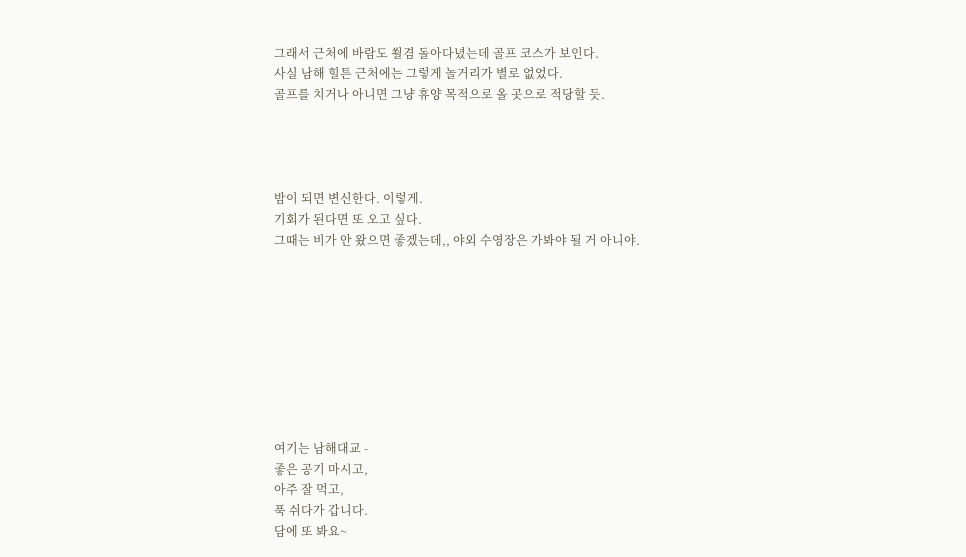그래서 근처에 바람도 쐴겸 돌아다녔는데 골프 코스가 보인다.
사실 남해 힐튼 근처에는 그렇게 놀거리가 별로 없었다.
골프를 치거나 아니면 그냥 휴양 목적으로 올 곳으로 적당할 듯.




밤이 되면 변신한다. 이렇게.
기회가 된다면 또 오고 싶다.
그때는 비가 안 왔으면 좋겠는데,, 야외 수영장은 가봐야 될 거 아니야.









여기는 남해대교 -
좋은 공기 마시고,
아주 잘 먹고,
푹 쉬다가 갑니다.
담에 또 봐요~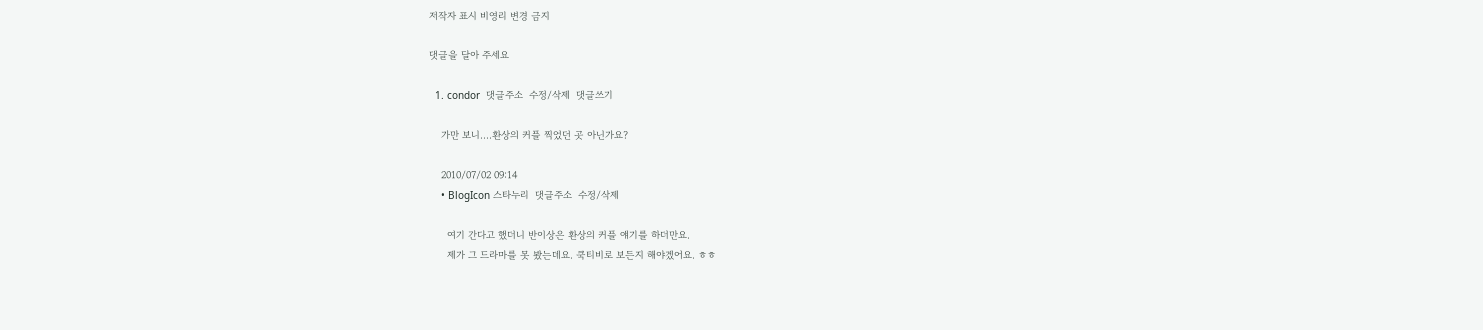저작자 표시 비영리 변경 금지

댓글을 달아 주세요

  1. condor  댓글주소  수정/삭제  댓글쓰기

    가만 보니....환상의 커플 찍었던 곳 아닌가요?

    2010/07/02 09:14
    • BlogIcon 스타누리  댓글주소  수정/삭제

      여기 간다고 했더니 반이상은 환상의 커플 얘기를 하더만요.
      제가 그 드라마를 못 봤는데요. 쿡티비로 보든지 해야겠어요. ㅎㅎ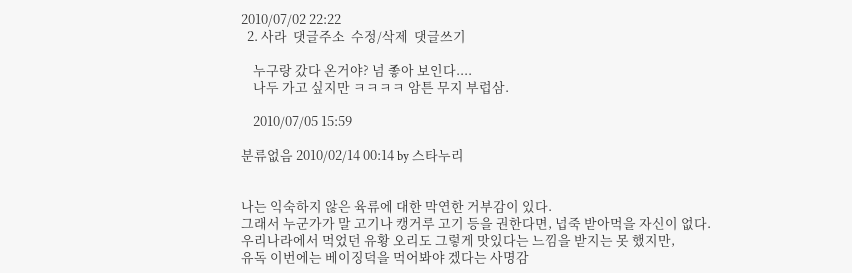2010/07/02 22:22
  2. 사라  댓글주소  수정/삭제  댓글쓰기

    누구랑 갔다 온거야? 넘 좋아 보인다....
    나두 가고 싶지만 ㅋㅋㅋㅋ 암튼 무지 부럽삼.

    2010/07/05 15:59

분류없음 2010/02/14 00:14 by 스타누리


나는 익숙하지 않은 육류에 대한 막연한 거부감이 있다.
그래서 누군가가 말 고기나 캥거루 고기 등을 권한다면, 넙죽 받아먹을 자신이 없다.
우리나라에서 먹었던 유황 오리도 그렇게 맛있다는 느낌을 받지는 못 했지만,
유독 이번에는 베이징덕을 먹어봐야 겠다는 사명감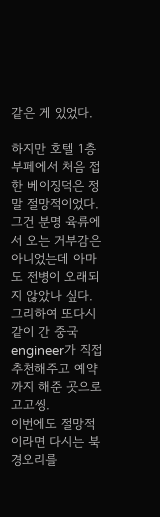같은 게 있었다.

하지만 호텔 1층 부페에서 처음 접한 베이징덕은 정말 절망적이었다.
그건 분명 육류에서 오는 거부감은 아니었는데 아마도 전병이 오래되지 않았나 싶다.
그리하여 또다시 같이 간 중국 engineer가 직접 추천해주고 예약까지 해준 곳으로 고고씽.
이번에도 절망적이라면 다시는 북경오리를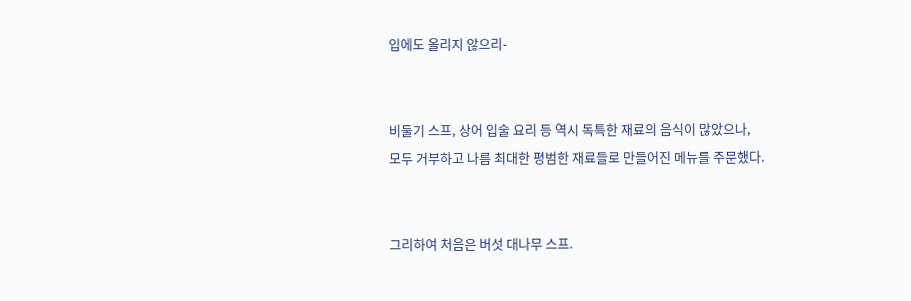입에도 올리지 않으리-


비둘기 스프, 상어 입술 요리 등 역시 독특한 재료의 음식이 많았으나,
모두 거부하고 나름 최대한 평범한 재료들로 만들어진 메뉴를 주문했다.


그리하여 처음은 버섯 대나무 스프.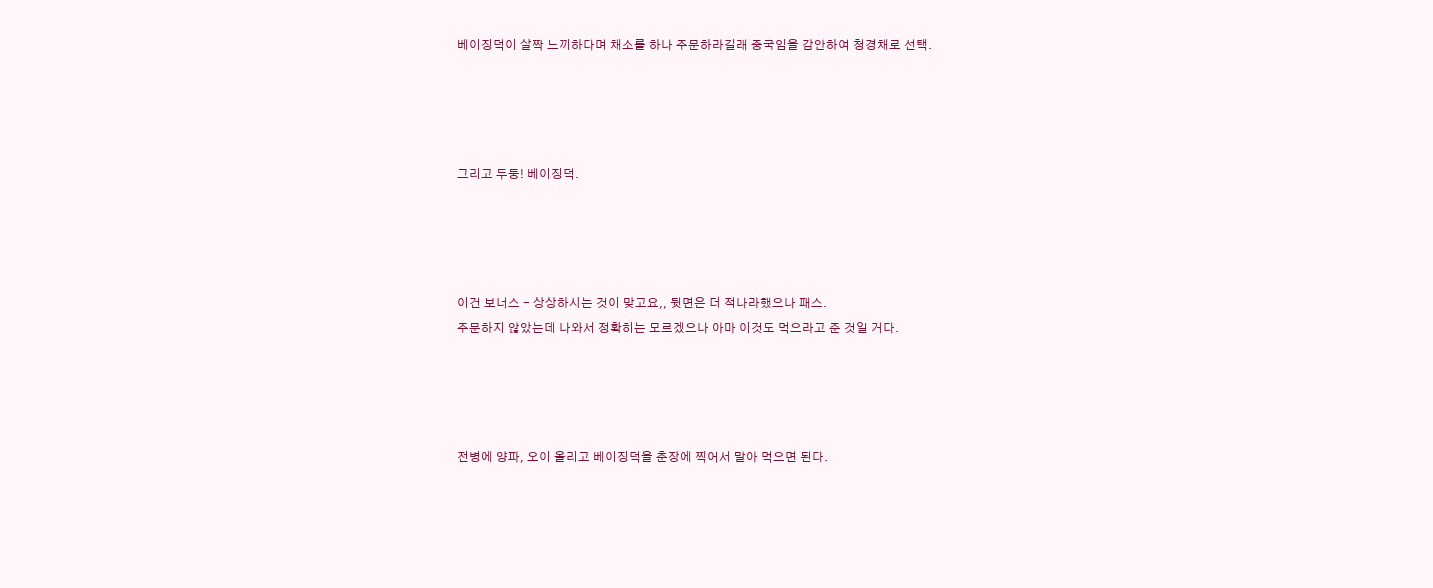베이징덕이 살짝 느끼하다며 채소를 하나 주문하라길래 중국임을 감안하여 청경채로 선택.




그리고 두둥! 베이징덕.




이건 보너스 - 상상하시는 것이 맞고요,, 뒷면은 더 적나라했으나 패스.
주문하지 않았는데 나와서 정확히는 모르겠으나 아마 이것도 먹으라고 준 것일 거다.




전병에 양파, 오이 올리고 베이징덕을 춘장에 찍어서 말아 먹으면 된다.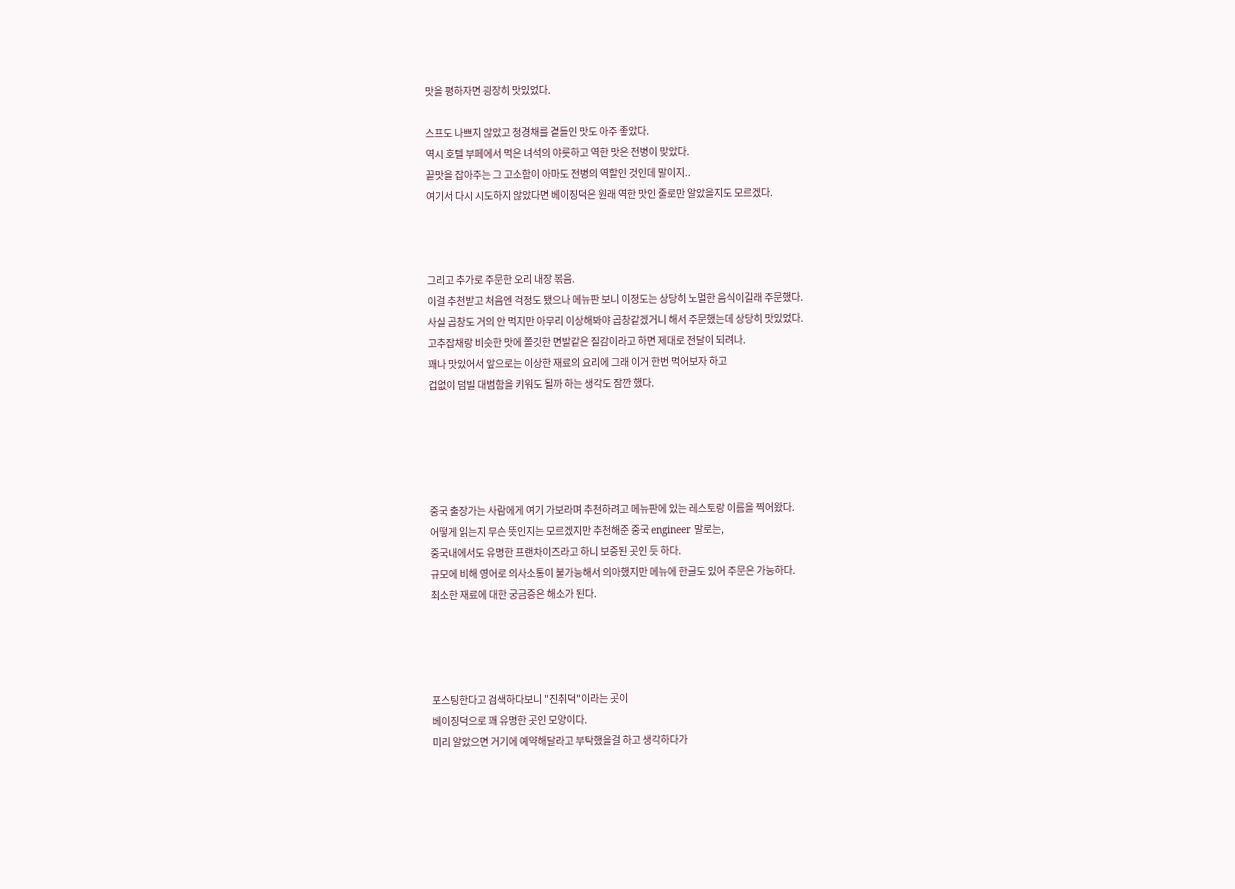맛을 평하자면 굉장히 맛있었다.

스프도 나쁘지 않았고 청경채를 곁들인 맛도 아주 좋았다.
역시 호텔 부페에서 먹은 녀석의 야릇하고 역한 맛은 전병이 맞았다.
끝맛을 잡아주는 그 고소함이 아마도 전병의 역할인 것인데 말이지..
여기서 다시 시도하지 않았다면 베이징덕은 원래 역한 맛인 줄로만 알았을지도 모르겠다.



그리고 추가로 주문한 오리 내장 볶음.
이걸 추천받고 처음엔 걱정도 됐으나 메뉴판 보니 이정도는 상당히 노멀한 음식이길래 주문했다.
사실 곱창도 거의 안 먹지만 아무리 이상해봐야 곱창같겠거니 해서 주문했는데 상당히 맛있었다.
고추잡채랑 비슷한 맛에 쫄깃한 면발같은 질감이라고 하면 제대로 전달이 되려나.
꽤나 맛있어서 앞으로는 이상한 재료의 요리에 그래 이거 한번 먹어보자 하고
겁없이 덤빌 대범함을 키워도 될까 하는 생각도 잠깐 했다.





중국 출장가는 사람에게 여기 가보라며 추천하려고 메뉴판에 있는 레스토랑 이름을 찍어왔다.
어떻게 읽는지 무슨 뜻인지는 모르겠지만 추천해준 중국 engineer 말로는,
중국내에서도 유명한 프랜차이즈라고 하니 보증된 곳인 듯 하다.
규모에 비해 영어로 의사소통이 불가능해서 의아했지만 메뉴에 한글도 있어 주문은 가능하다.
최소한 재료에 대한 궁금증은 해소가 된다.




포스팅한다고 검색하다보니 "진취덕"이라는 곳이
베이징덕으로 꽤 유명한 곳인 모양이다.
미리 알았으면 거기에 예약해달라고 부탁했을걸 하고 생각하다가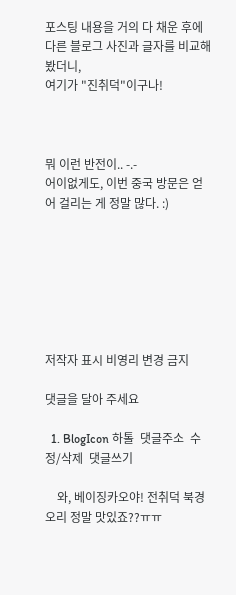포스팅 내용을 거의 다 채운 후에 다른 블로그 사진과 글자를 비교해봤더니,
여기가 "진취덕"이구나!



뭐 이런 반전이.. -.-
어이없게도, 이번 중국 방문은 얻어 걸리는 게 정말 많다. :)







저작자 표시 비영리 변경 금지

댓글을 달아 주세요

  1. BlogIcon 하톨  댓글주소  수정/삭제  댓글쓰기

    와, 베이징카오야! 전취덕 북경오리 정말 맛있죠??ㅠㅠ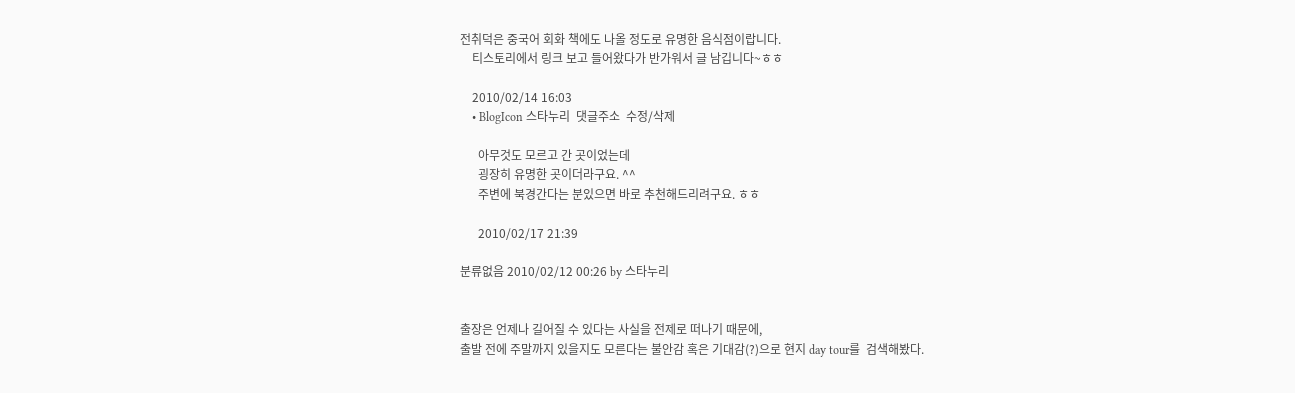전취덕은 중국어 회화 책에도 나올 정도로 유명한 음식점이랍니다.
    티스토리에서 링크 보고 들어왔다가 반가워서 글 남깁니다~ㅎㅎ

    2010/02/14 16:03
    • BlogIcon 스타누리  댓글주소  수정/삭제

      아무것도 모르고 간 곳이었는데
      굉장히 유명한 곳이더라구요. ^^
      주변에 북경간다는 분있으면 바로 추천해드리려구요. ㅎㅎ

      2010/02/17 21:39

분류없음 2010/02/12 00:26 by 스타누리


출장은 언제나 길어질 수 있다는 사실을 전제로 떠나기 때문에,
출발 전에 주말까지 있을지도 모른다는 불안감 혹은 기대감(?)으로 현지 day tour를  검색해봤다.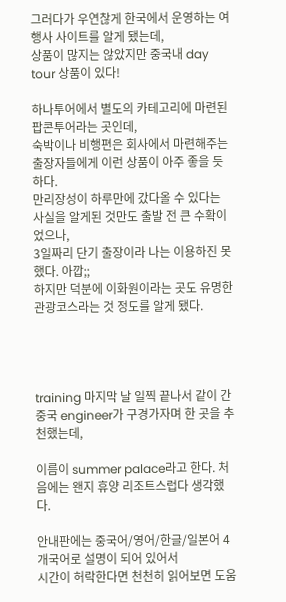그러다가 우연찮게 한국에서 운영하는 여행사 사이트를 알게 됐는데,
상품이 많지는 않았지만 중국내 day tour 상품이 있다!

하나투어에서 별도의 카테고리에 마련된 팝콘투어라는 곳인데,
숙박이나 비행편은 회사에서 마련해주는 출장자들에게 이런 상품이 아주 좋을 듯하다.
만리장성이 하루만에 갔다올 수 있다는 사실을 알게된 것만도 출발 전 큰 수확이었으나,
3일짜리 단기 출장이라 나는 이용하진 못 했다. 아깝;;
하지만 덕분에 이화원이라는 곳도 유명한 관광코스라는 것 정도를 알게 됐다.




training 마지막 날 일찍 끝나서 같이 간 중국 engineer가 구경가자며 한 곳을 추천했는데,

이름이 summer palace라고 한다. 처음에는 왠지 휴양 리조트스럽다 생각했다.

안내판에는 중국어/영어/한글/일본어 4개국어로 설명이 되어 있어서
시간이 허락한다면 천천히 읽어보면 도움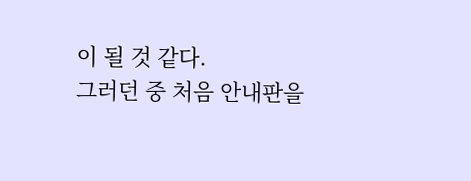이 될 것 같다.
그러던 중 처음 안내판을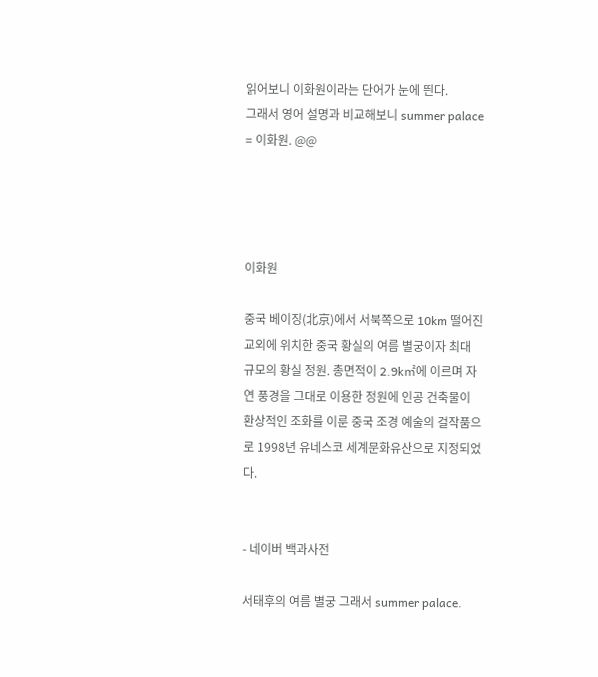읽어보니 이화원이라는 단어가 눈에 띈다.
그래서 영어 설명과 비교해보니 summer palace = 이화원. @@




이화원

중국 베이징(北京)에서 서북쪽으로 10km 떨어진 교외에 위치한 중국 황실의 여름 별궁이자 최대 규모의 황실 정원. 총면적이 2.9k㎡에 이르며 자연 풍경을 그대로 이용한 정원에 인공 건축물이 환상적인 조화를 이룬 중국 조경 예술의 걸작품으로 1998년 유네스코 세계문화유산으로 지정되었다.


- 네이버 백과사전

서태후의 여름 별궁 그래서 summer palace.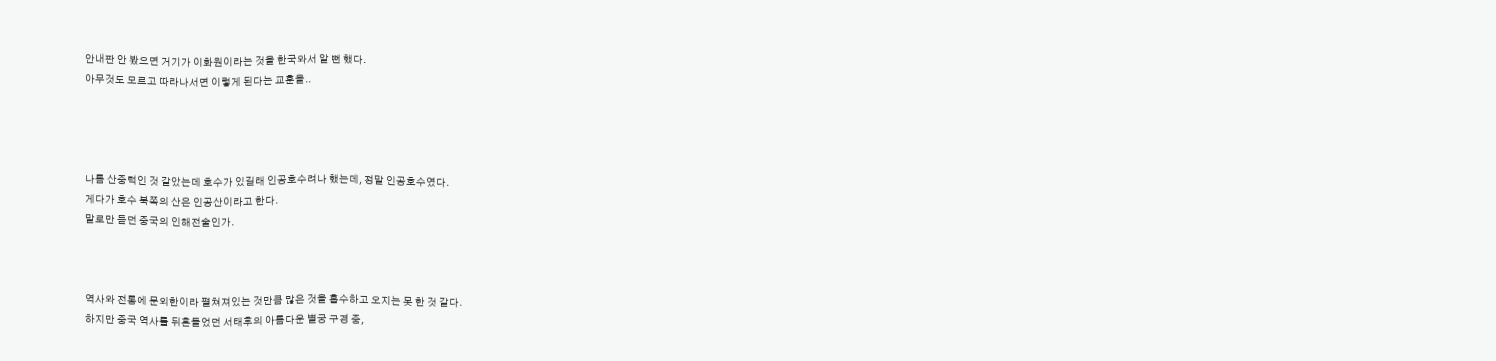안내판 안 봤으면 거기가 이화원이라는 것을 한국와서 알 뻔 했다.
아무것도 모르고 따라나서면 이렇게 된다는 교훈을..




나름 산중턱인 것 같았는데 호수가 있길래 인공호수려나 했는데, 정말 인공호수였다.
게다가 호수 북쪽의 산은 인공산이라고 한다.
말로만 듣던 중국의 인해전술인가.



역사와 전통에 문외한이라 펼쳐져있는 것만큼 많은 것을 흡수하고 오지는 못 한 것 같다.
하지만 중국 역사를 뒤흔들었던 서태후의 아름다운 별궁 구경 중,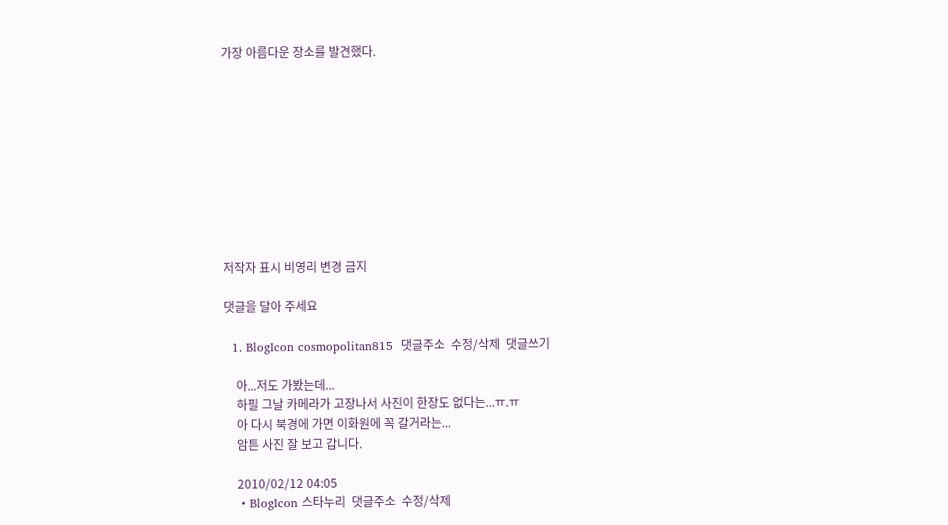가장 아름다운 장소를 발견했다.










저작자 표시 비영리 변경 금지

댓글을 달아 주세요

  1. BlogIcon cosmopolitan815  댓글주소  수정/삭제  댓글쓰기

    아...저도 가봤는데...
    하필 그날 카메라가 고장나서 사진이 한장도 없다는...ㅠ.ㅠ
    아 다시 북경에 가면 이화원에 꼭 갈거라는...
    암튼 사진 잘 보고 갑니다.

    2010/02/12 04:05
    • BlogIcon 스타누리  댓글주소  수정/삭제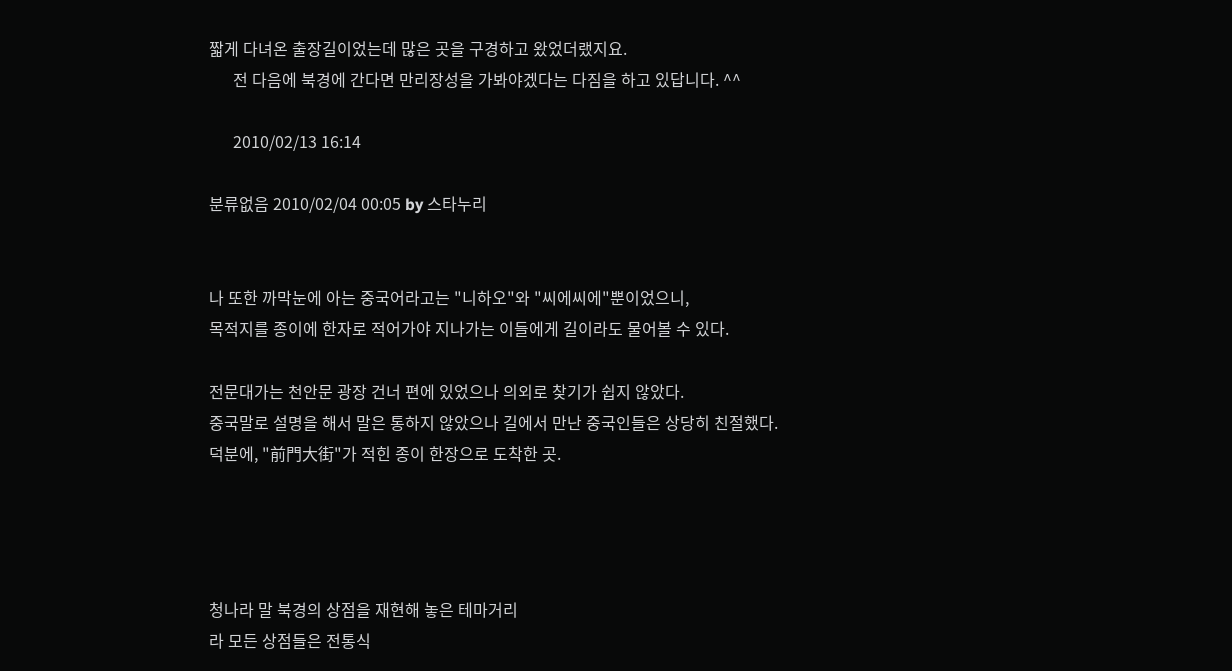짧게 다녀온 출장길이었는데 많은 곳을 구경하고 왔었더랬지요.
      전 다음에 북경에 간다면 만리장성을 가봐야겠다는 다짐을 하고 있답니다. ^^

      2010/02/13 16:14

분류없음 2010/02/04 00:05 by 스타누리


나 또한 까막눈에 아는 중국어라고는 "니하오"와 "씨에씨에"뿐이었으니,
목적지를 종이에 한자로 적어가야 지나가는 이들에게 길이라도 물어볼 수 있다.

전문대가는 천안문 광장 건너 편에 있었으나 의외로 찾기가 쉽지 않았다.
중국말로 설명을 해서 말은 통하지 않았으나 길에서 만난 중국인들은 상당히 친절했다.
덕분에, "前門大街"가 적힌 종이 한장으로 도착한 곳.




청나라 말 북경의 상점을 재현해 놓은 테마거리
라 모든 상점들은 전통식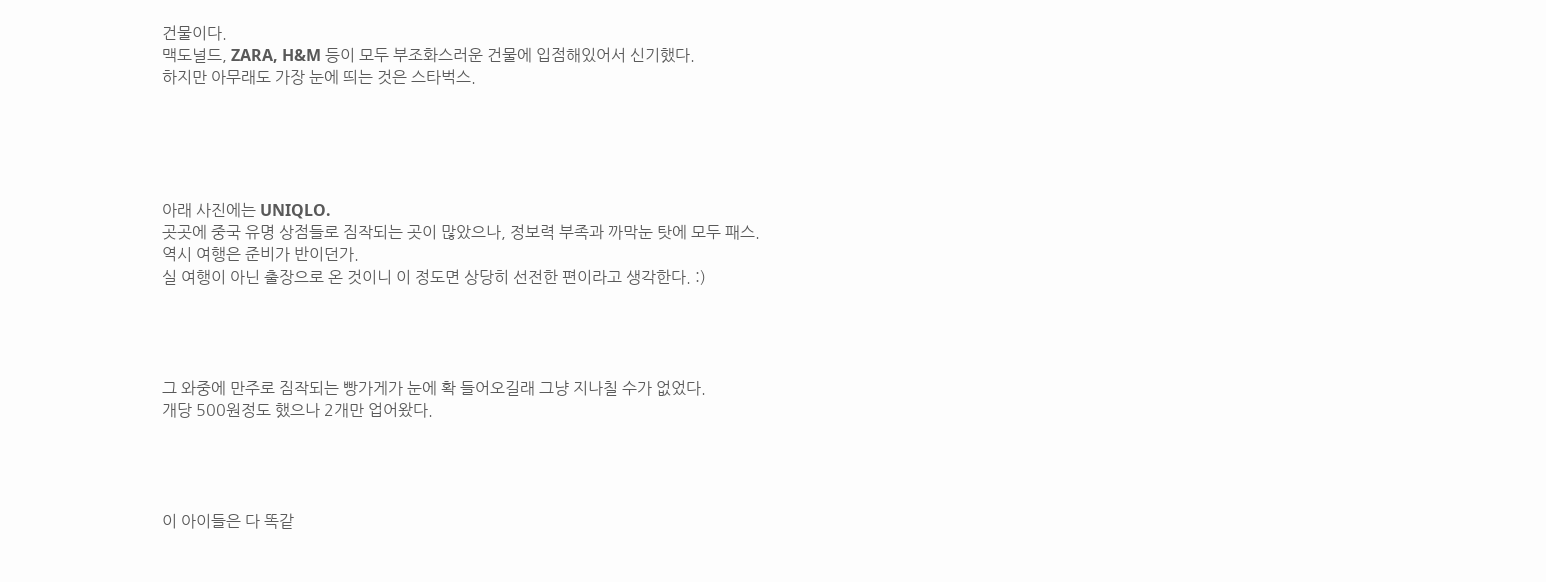건물이다.
맥도널드, ZARA, H&M 등이 모두 부조화스러운 건물에 입점해있어서 신기했다.
하지만 아무래도 가장 눈에 띄는 것은 스타벅스.





아래 사진에는 UNIQLO.
곳곳에 중국 유명 상점들로 짐작되는 곳이 많았으나, 정보력 부족과 까막눈 탓에 모두 패스.
역시 여행은 준비가 반이던가.
실 여행이 아닌 출장으로 온 것이니 이 정도면 상당히 선전한 편이라고 생각한다. :)




그 와중에 만주로 짐작되는 빵가게가 눈에 확 들어오길래 그냥 지나칠 수가 없었다.
개당 500원정도 했으나 2개만 업어왔다.




이 아이들은 다 똑같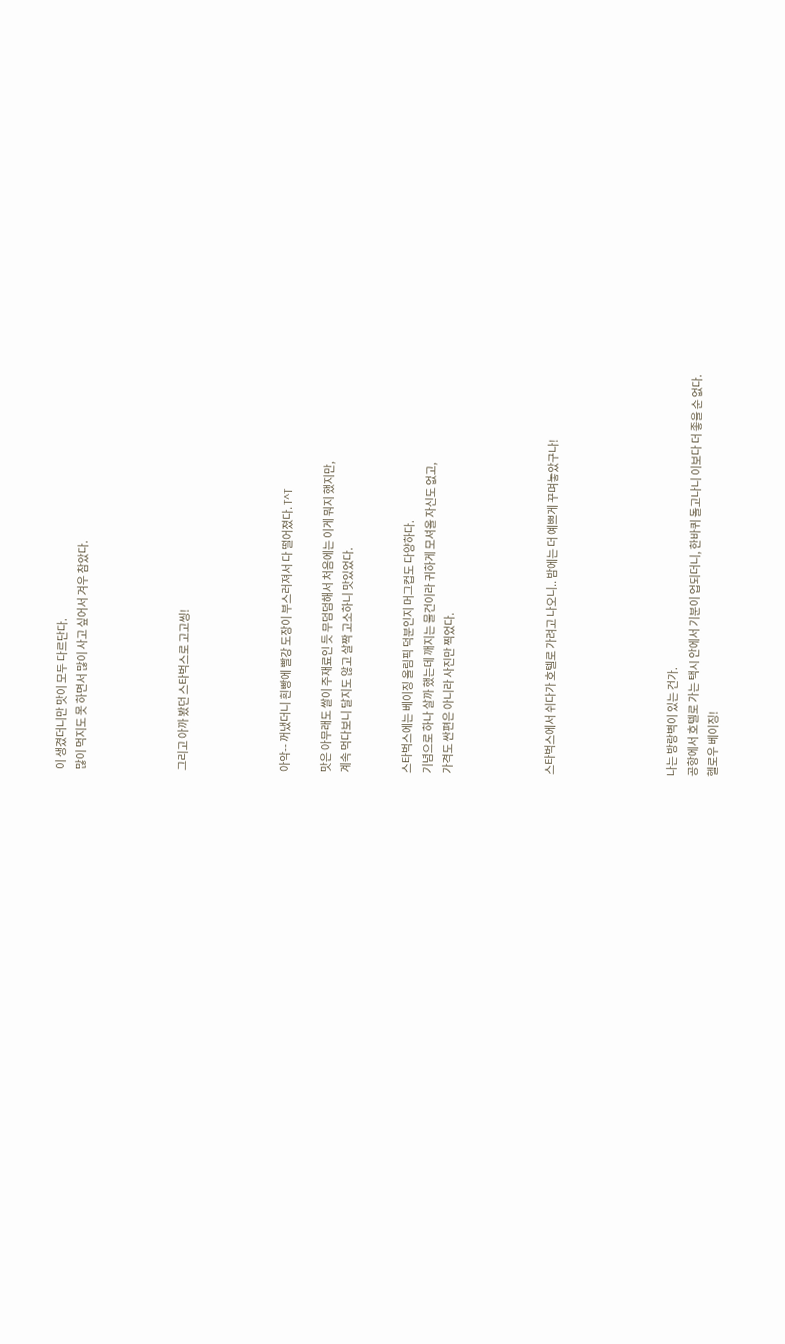이 생겼더니만 맛이 모두 다르단다.
많이 먹지도 못 하면서 많이 사고 싶어서 겨우 참았다.




그리고 아까 봤던 스타벅스로 고고씽!




아악-- 꺼냈더니 흰빵에 빨강 도장이 부스러져서 다 떨어졌다. T^T

맛은 아무래도 쌀이 주재료인 듯 무덤덤해서 처음에는 이게 뭐지 했지만,
계속 먹다보니 달지도 않고 살짝 고소하니 맛있었다.


스타벅스에는 베이징 올림픽 덕분인지 머그컵도 다양하다.
기념으로 하나 살까 했는데 깨지는 물건이라 귀하게 모셔올 자신도 없고,
가격도 싼편은 아니라 사진만 찍었다.




스타벅스에서 쉬다가 호텔로 가려고 나오니.. 밤에는 더 예쁘게 꾸며놓았구나!





나는 방랑벽이 있는 건가.
공항에서 호텔로 가는 택시 안에서 기분이 업되더니, 한바퀴 돌고나니 이보다 더 좋을 순 없다.
헬로우 베이징!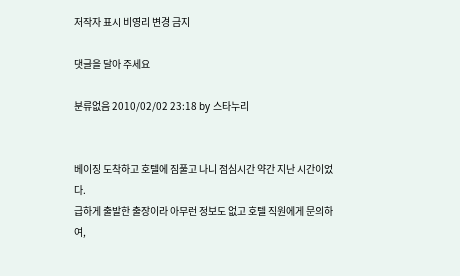저작자 표시 비영리 변경 금지

댓글을 달아 주세요

분류없음 2010/02/02 23:18 by 스타누리


베이징 도착하고 호텔에 짐풀고 나니 점심시간 약간 지난 시간이었다.
급하게 출발한 출장이라 아무런 정보도 없고 호텔 직원에게 문의하여,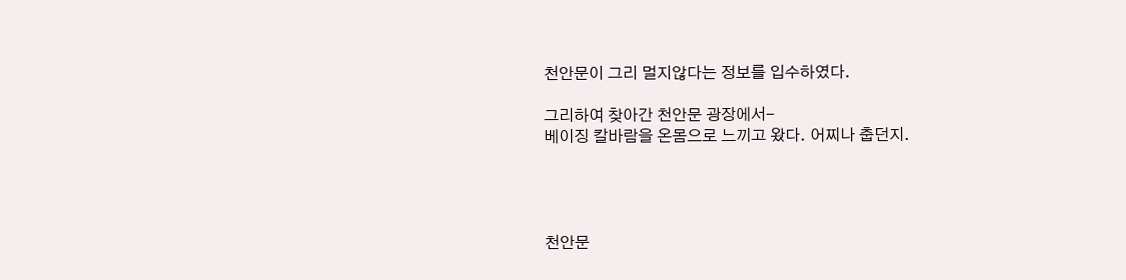천안문이 그리 멀지않다는 정보를 입수하였다.

그리하여 찾아간 천안문 광장에서-
베이징 칼바람을 온몸으로 느끼고 왔다. 어찌나 춥던지.




천안문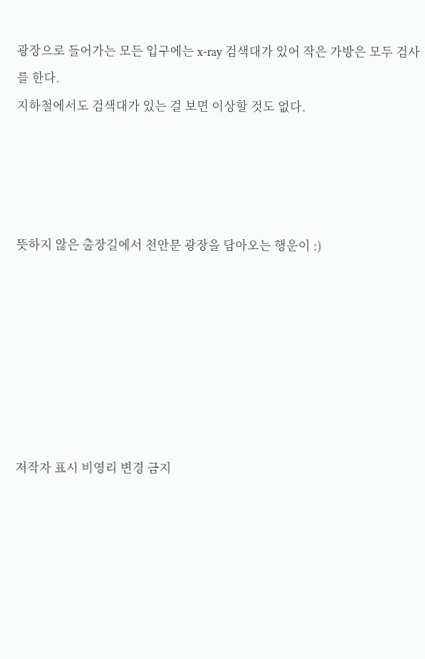광장으로 들어가는 모든 입구에는 x-ray 검색대가 있어 작은 가방은 모두 검사를 한다.
지하철에서도 검색대가 있는 걸 보면 이상할 것도 없다.




뜻하지 않은 출장길에서 천안문 광장을 담아오는 행운이 :)







저작자 표시 비영리 변경 금지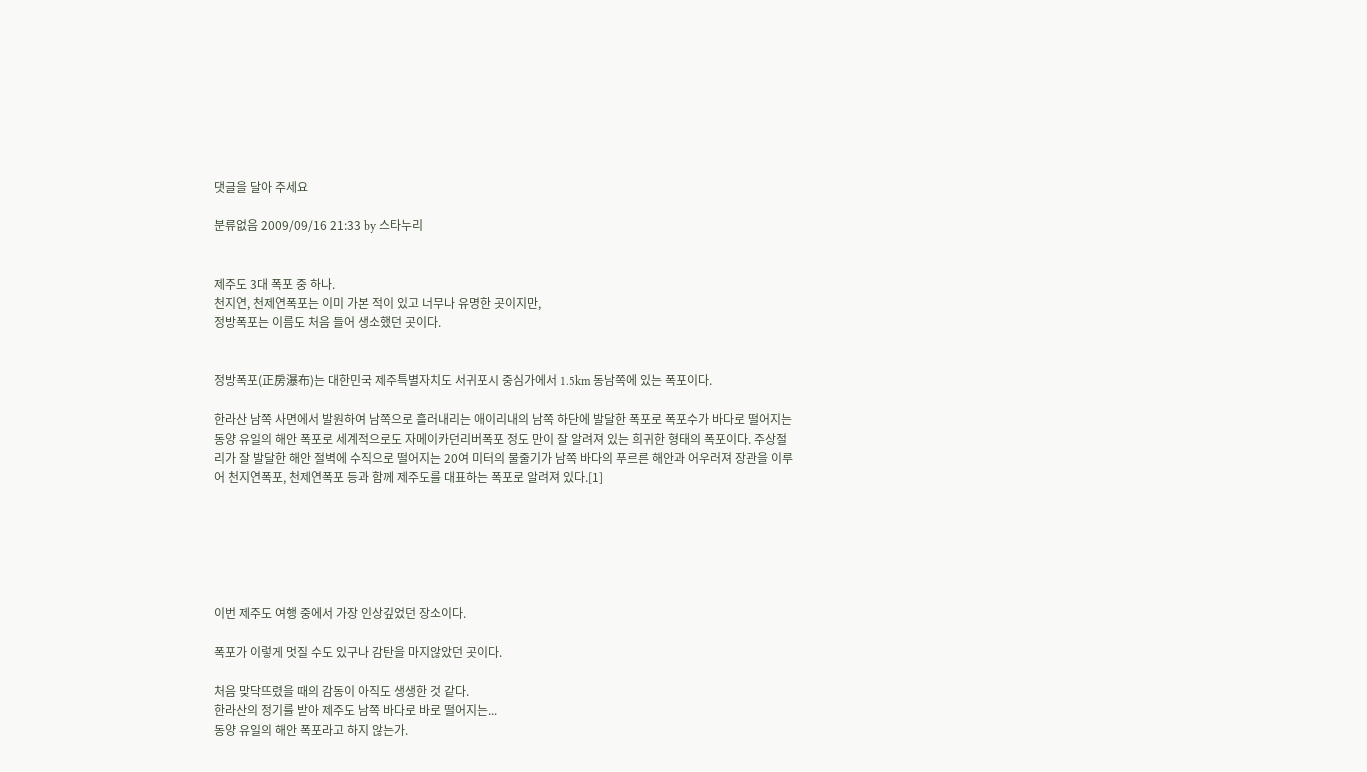댓글을 달아 주세요

분류없음 2009/09/16 21:33 by 스타누리


제주도 3대 폭포 중 하나.
천지연, 천제연폭포는 이미 가본 적이 있고 너무나 유명한 곳이지만,
정방폭포는 이름도 처음 들어 생소했던 곳이다.


정방폭포(正房瀑布)는 대한민국 제주특별자치도 서귀포시 중심가에서 1.5km 동남쪽에 있는 폭포이다.

한라산 남쪽 사면에서 발원하여 남쪽으로 흘러내리는 애이리내의 남쪽 하단에 발달한 폭포로 폭포수가 바다로 떨어지는 동양 유일의 해안 폭포로 세계적으로도 자메이카던리버폭포 정도 만이 잘 알려져 있는 희귀한 형태의 폭포이다. 주상절리가 잘 발달한 해안 절벽에 수직으로 떨어지는 20여 미터의 물줄기가 남쪽 바다의 푸르른 해안과 어우러져 장관을 이루어 천지연폭포, 천제연폭포 등과 함께 제주도를 대표하는 폭포로 알려져 있다.[1]






이번 제주도 여행 중에서 가장 인상깊었던 장소이다.

폭포가 이렇게 멋질 수도 있구나 감탄을 마지않았던 곳이다.

처음 맞닥뜨렸을 때의 감동이 아직도 생생한 것 같다.
한라산의 정기를 받아 제주도 남쪽 바다로 바로 떨어지는...
동양 유일의 해안 폭포라고 하지 않는가.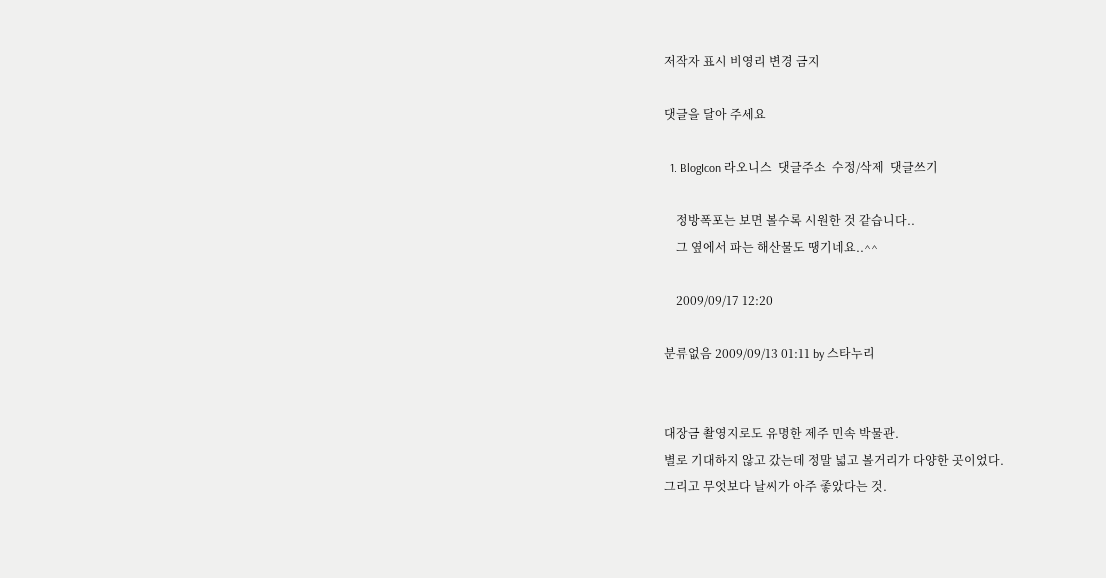저작자 표시 비영리 변경 금지

댓글을 달아 주세요

  1. BlogIcon 라오니스  댓글주소  수정/삭제  댓글쓰기

    정방폭포는 보면 볼수록 시원한 것 같습니다..
    그 옆에서 파는 해산물도 땡기네요..^^

    2009/09/17 12:20

분류없음 2009/09/13 01:11 by 스타누리


대장금 촬영지로도 유명한 제주 민속 박물관.
별로 기대하지 않고 갔는데 정말 넓고 볼거리가 다양한 곳이었다.
그리고 무엇보다 날씨가 아주 좋았다는 것.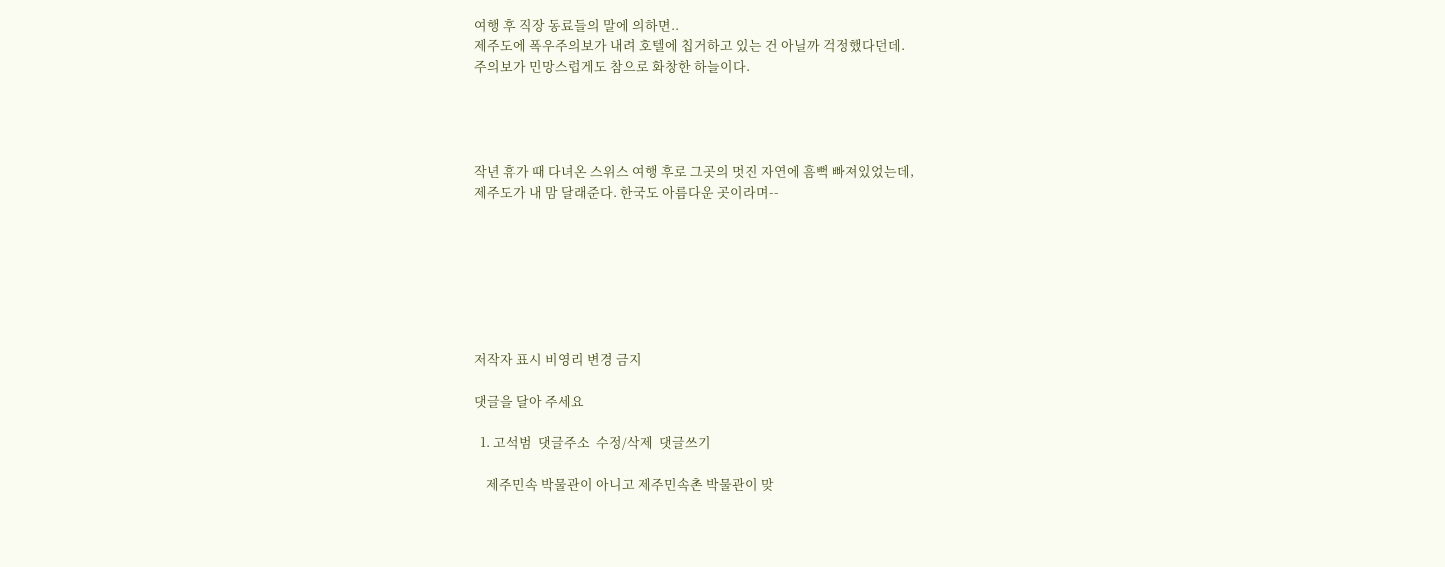여행 후 직장 동료들의 말에 의하면..
제주도에 폭우주의보가 내려 호텔에 칩거하고 있는 건 아닐까 걱정했다던데.
주의보가 민망스럽게도 참으로 화창한 하늘이다.




작년 휴가 때 다녀온 스위스 여행 후로 그곳의 멋진 자연에 흠뻑 빠져있었는데,
제주도가 내 맘 달래준다. 한국도 아름다운 곳이라며--







저작자 표시 비영리 변경 금지

댓글을 달아 주세요

  1. 고석범  댓글주소  수정/삭제  댓글쓰기

    제주민속 박물관이 아니고 제주민속촌 박물관이 맞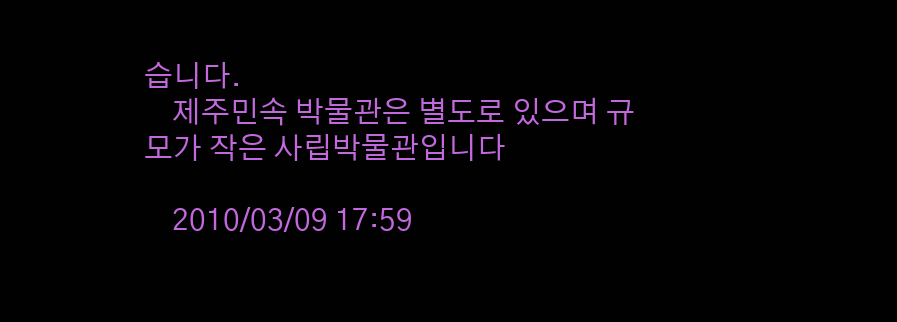습니다.
    제주민속 박물관은 별도로 있으며 규모가 작은 사립박물관입니다

    2010/03/09 17:59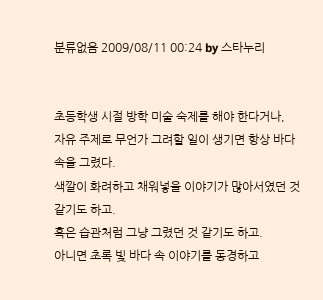분류없음 2009/08/11 00:24 by 스타누리


초등학생 시절 방학 미술 숙제를 해야 한다거나,
자유 주제로 무언가 그려할 일이 생기면 항상 바다 속을 그렸다.
색깔이 화려하고 채워넣을 이야기가 많아서였던 것 같기도 하고.
혹은 습관처럼 그냥 그렸던 것 같기도 하고.
아니면 초록 빛 바다 속 이야기를 동경하고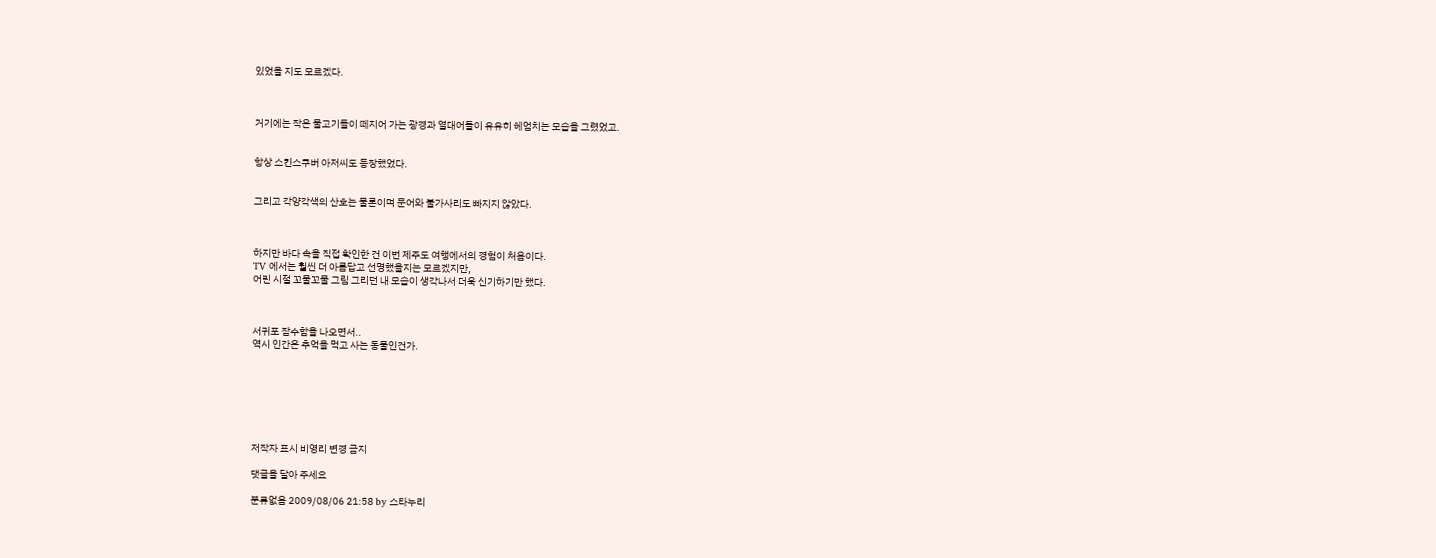있었을 지도 모르겠다.



거기에는 작은 물고기들이 떼지어 가는 광경과 열대어들이 유유히 헤엄치는 모습을 그렸었고.


항상 스킨스쿠버 아저씨도 등장했었다.


그리고 각양각색의 산호는 물론이며 문어와 불가사리도 빠지지 않았다.



하지만 바다 속을 직접 확인한 건 이번 제주도 여행에서의 경험이 처음이다.
TV 에서는 훨씬 더 아름답고 선명했을지는 모르겠지만,
어린 시절 꼬물꼬물 그림 그리던 내 모습이 생각나서 더욱 신기하기만 했다.



서귀포 잠수함을 나오면서..
역시 인간은 추억을 먹고 사는 동물인건가.







저작자 표시 비영리 변경 금지

댓글을 달아 주세요

분류없음 2009/08/06 21:58 by 스타누리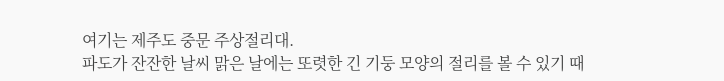여기는 제주도 중문 주상절리대.
파도가 잔잔한 날씨 맑은 날에는 또렷한 긴 기둥 모양의 절리를 볼 수 있기 때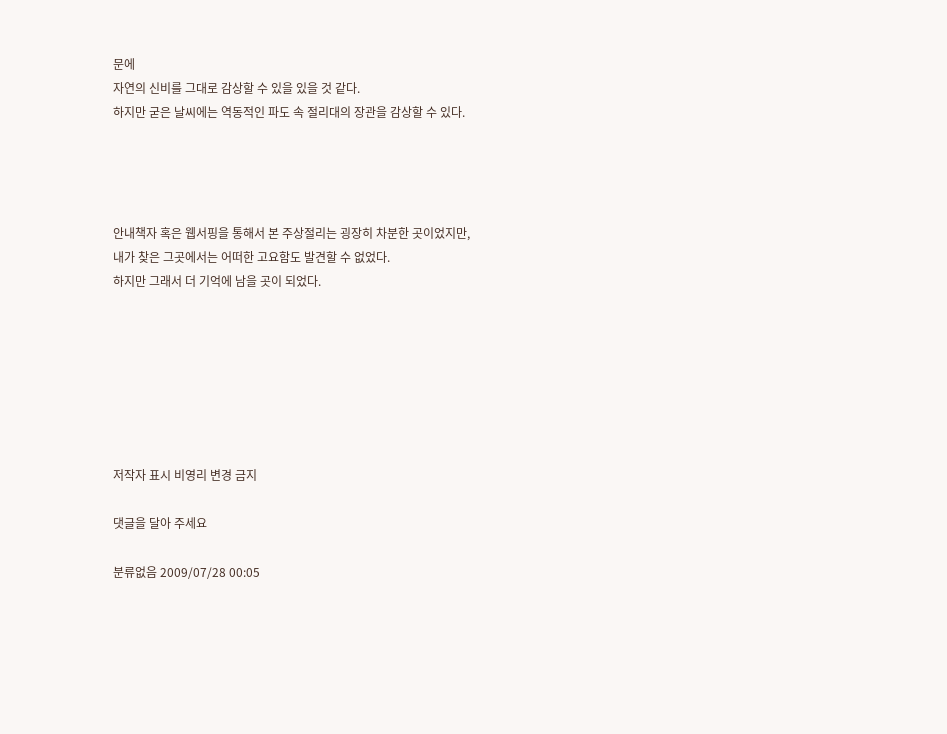문에
자연의 신비를 그대로 감상할 수 있을 있을 것 같다.
하지만 굳은 날씨에는 역동적인 파도 속 절리대의 장관을 감상할 수 있다.




안내책자 혹은 웹서핑을 통해서 본 주상절리는 굉장히 차분한 곳이었지만,
내가 찾은 그곳에서는 어떠한 고요함도 발견할 수 없었다.
하지만 그래서 더 기억에 남을 곳이 되었다.







저작자 표시 비영리 변경 금지

댓글을 달아 주세요

분류없음 2009/07/28 00:05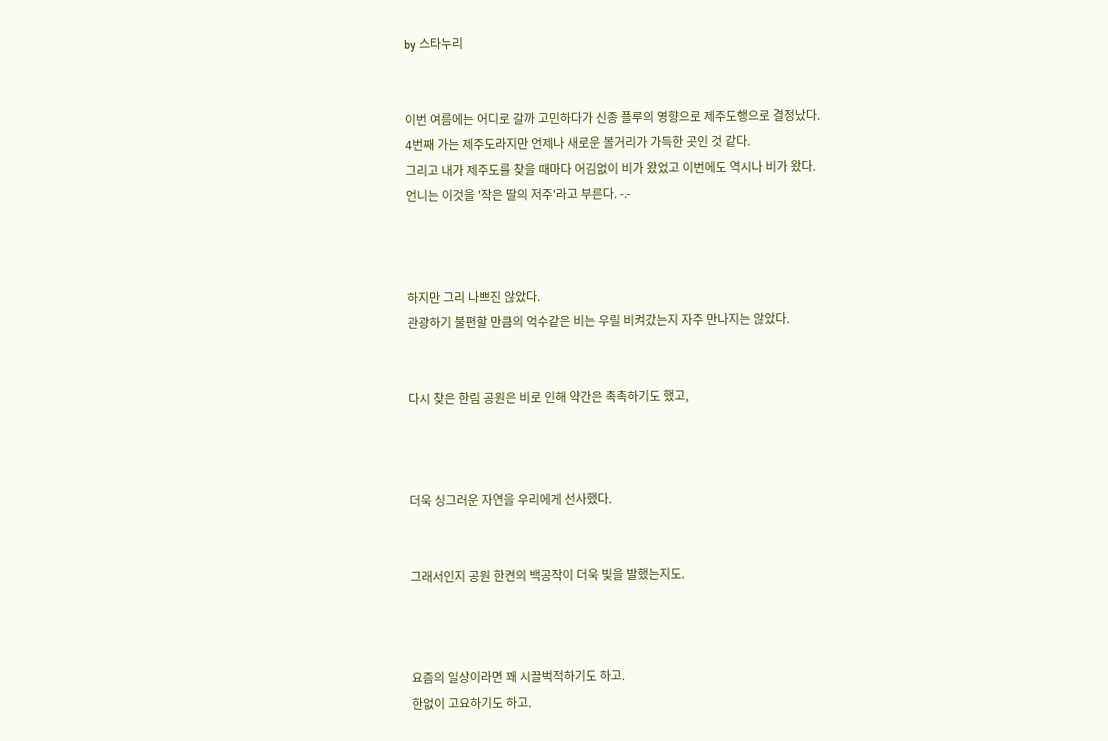by 스타누리


이번 여름에는 어디로 갈까 고민하다가 신종 플루의 영향으로 제주도행으로 결정났다.
4번째 가는 제주도라지만 언제나 새로운 볼거리가 가득한 곳인 것 같다.
그리고 내가 제주도를 찾을 때마다 어김없이 비가 왔었고 이번에도 역시나 비가 왔다.
언니는 이것을 '작은 딸의 저주'라고 부른다. -.-



하지만 그리 나쁘진 않았다.
관광하기 불편할 만큼의 억수같은 비는 우릴 비켜갔는지 자주 만나지는 않았다.


다시 찾은 한림 공원은 비로 인해 약간은 촉촉하기도 했고,



더욱 싱그러운 자연을 우리에게 선사했다.


그래서인지 공원 한켠의 백공작이 더욱 빛을 발했는지도.



요즘의 일상이라면 꽤 시끌벅적하기도 하고.
한없이 고요하기도 하고.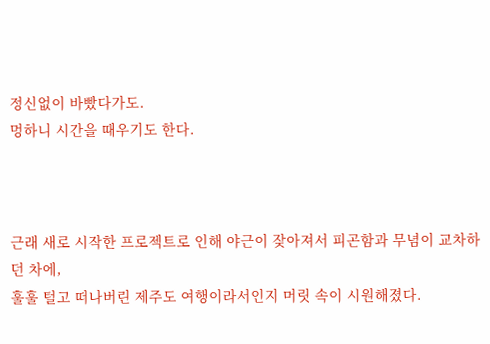정신없이 바빴다가도.
멍하니 시간을 때우기도 한다.



근래 새로 시작한 프로젝트로 인해 야근이 잦아져서 피곤함과 무념이 교차하던 차에,
훌훌 털고 떠나버린 제주도 여행이라서인지 머릿 속이 시원해졌다.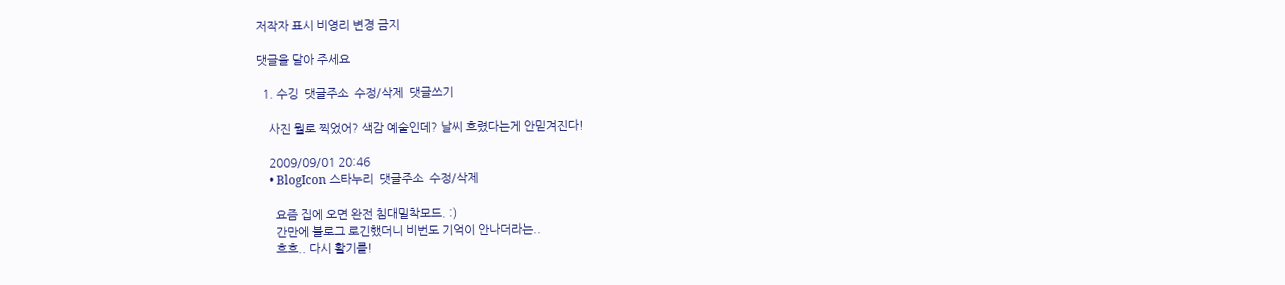저작자 표시 비영리 변경 금지

댓글을 달아 주세요

  1. 수깅  댓글주소  수정/삭제  댓글쓰기

    사진 뭘로 찍었어? 색감 예술인데? 날씨 흐렸다는게 안믿겨진다!

    2009/09/01 20:46
    • BlogIcon 스타누리  댓글주소  수정/삭제

      요즘 집에 오면 완전 침대밀착모드. :)
      간만에 블로그 로긴했더니 비번도 기억이 안나더라는..
      흐흐.. 다시 활기를!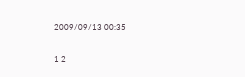2009/09/13 00:35

1 2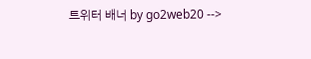트위터 배너 by go2web20 -->